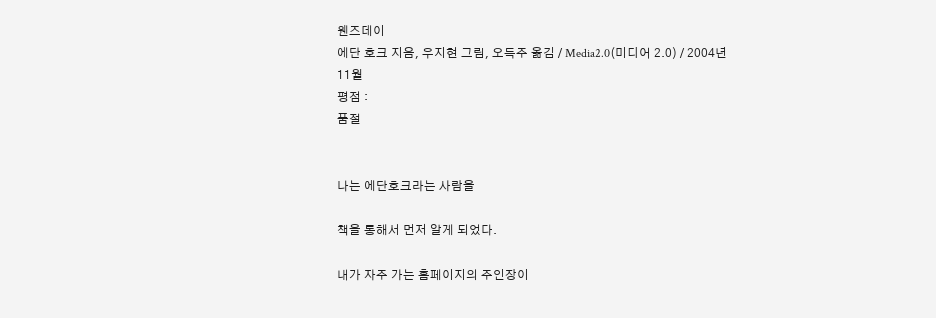웬즈데이
에단 호크 지음, 우지현 그림, 오득주 옮김 / Media2.0(미디어 2.0) / 2004년 11월
평점 :
품절


나는 에단호크라는 사람을

책을 통해서 먼저 알게 되었다.

내가 자주 가는 홈페이지의 주인장이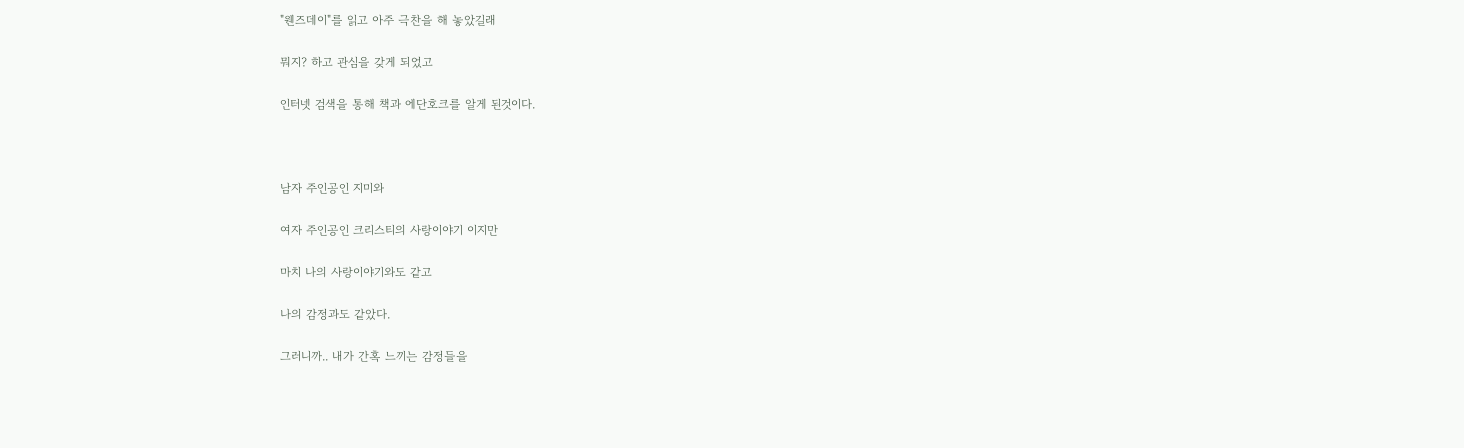"웬즈데이"를 읽고 아주 극찬을 해 놓았길래

뭐지? 하고 관심을 갖게 되었고

인터넷 검색을 통해 책과 에단호크를 알게 된것이다.



남자 주인공인 지미와

여자 주인공인 크리스티의 사랑이야기 이지만

마치 나의 사랑이야기와도 같고

나의 감정과도 같았다.

그러니까.. 내가 간혹 느끼는 감정들을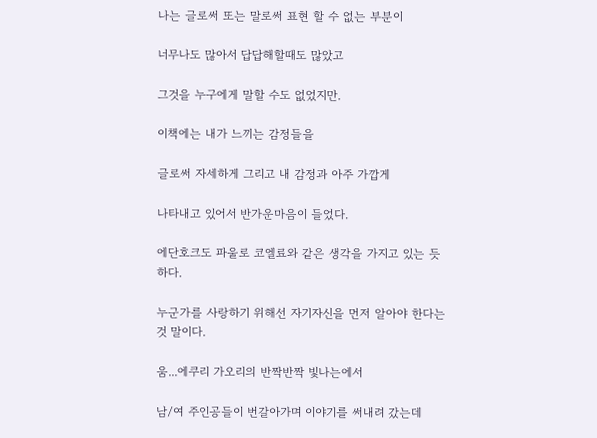나는 글로써 또는 말로써 표현 할 수 없는 부분이

너무나도 많아서 답답해할때도 많았고

그것을 누구에게 말할 수도 없었지만.

이책에는 내가 느끼는 감정들을

글로써 자세하게 그리고 내 감정과 아주 가깝게

나타내고 있어서 반가운마음이 들었다.

에단호크도 파울로 코엘료와 같은 생각을 가지고 있는 듯 하다.

누군가를 사랑하기 위해선 자기자신을 먼저 알아야 한다는것 말이다.

움...에쿠리 가오리의 반짝반짝 빛나는에서

남/여 주인공들이 번갈아가며 이야기를 써내려 갔는데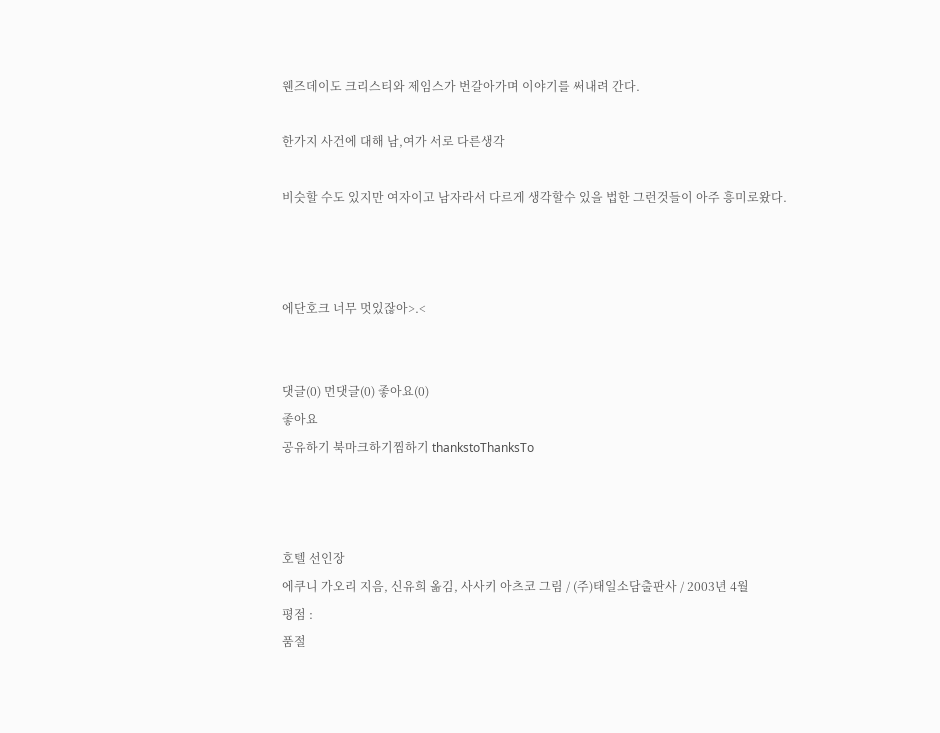웬즈데이도 크리스티와 제임스가 번갈아가며 이야기를 써내려 간다.

한가지 사건에 대해 남,여가 서로 다른생각

비슷할 수도 있지만 여자이고 남자라서 다르게 생각할수 있을 법한 그런것들이 아주 흥미로왔다.



에단호크 너무 멋있잖아>.<


댓글(0) 먼댓글(0) 좋아요(0)
좋아요
공유하기 북마크하기찜하기 thankstoThanksTo



호텔 선인장
에쿠니 가오리 지음, 신유희 옮김, 사사키 아츠코 그림 / (주)태일소담출판사 / 2003년 4월
평점 :
품절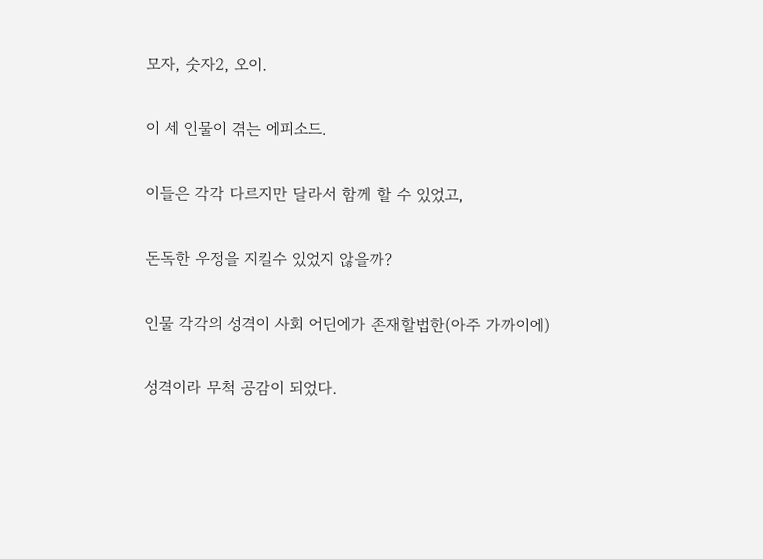모자, 숫자2, 오이.

이 세 인물이 겪는 에피소드.

이들은 각각 다르지만 달라서 함께 할 수 있었고,

돈독한 우정을 지킬수 있었지 않을까?

인물 각각의 성격이 사회 어딘에가 존재할법한(아주 가까이에)

성격이라 무척 공감이 되었다.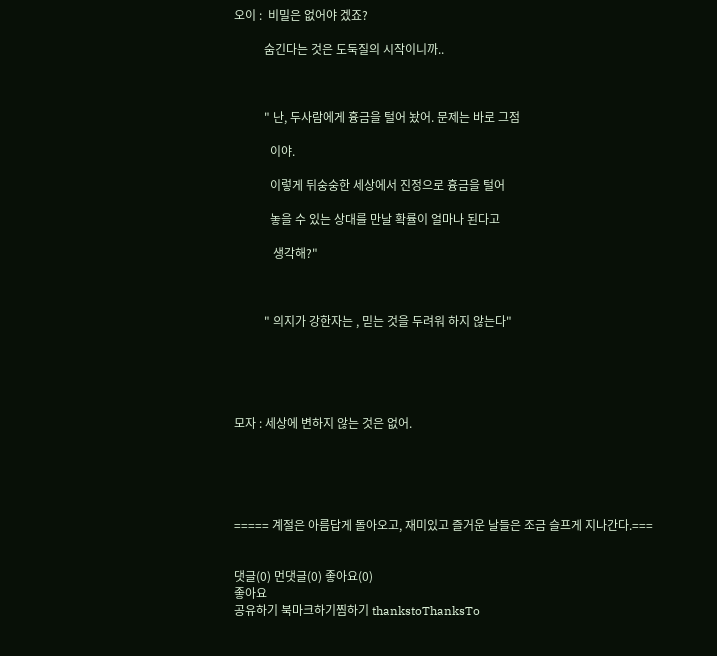오이 :  비밀은 없어야 겠죠?

          숨긴다는 것은 도둑질의 시작이니까..



          " 난, 두사람에게 흉금을 털어 놨어. 문제는 바로 그점

            이야.

            이렇게 뒤숭숭한 세상에서 진정으로 흉금을 털어

            놓을 수 있는 상대를 만날 확률이 얼마나 된다고

             생각해?"



          " 의지가 강한자는 , 믿는 것을 두려워 하지 않는다"





모자 : 세상에 변하지 않는 것은 없어.





===== 계절은 아름답게 돌아오고, 재미있고 즐거운 날들은 조금 슬프게 지나간다.===


댓글(0) 먼댓글(0) 좋아요(0)
좋아요
공유하기 북마크하기찜하기 thankstoThanksTo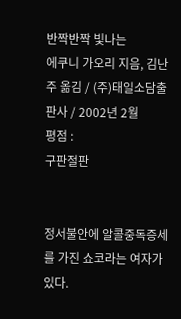반짝반짝 빛나는
에쿠니 가오리 지음, 김난주 옮김 / (주)태일소담출판사 / 2002년 2월
평점 :
구판절판


정서불안에 알콜중독증세를 가진 쇼코라는 여자가 있다.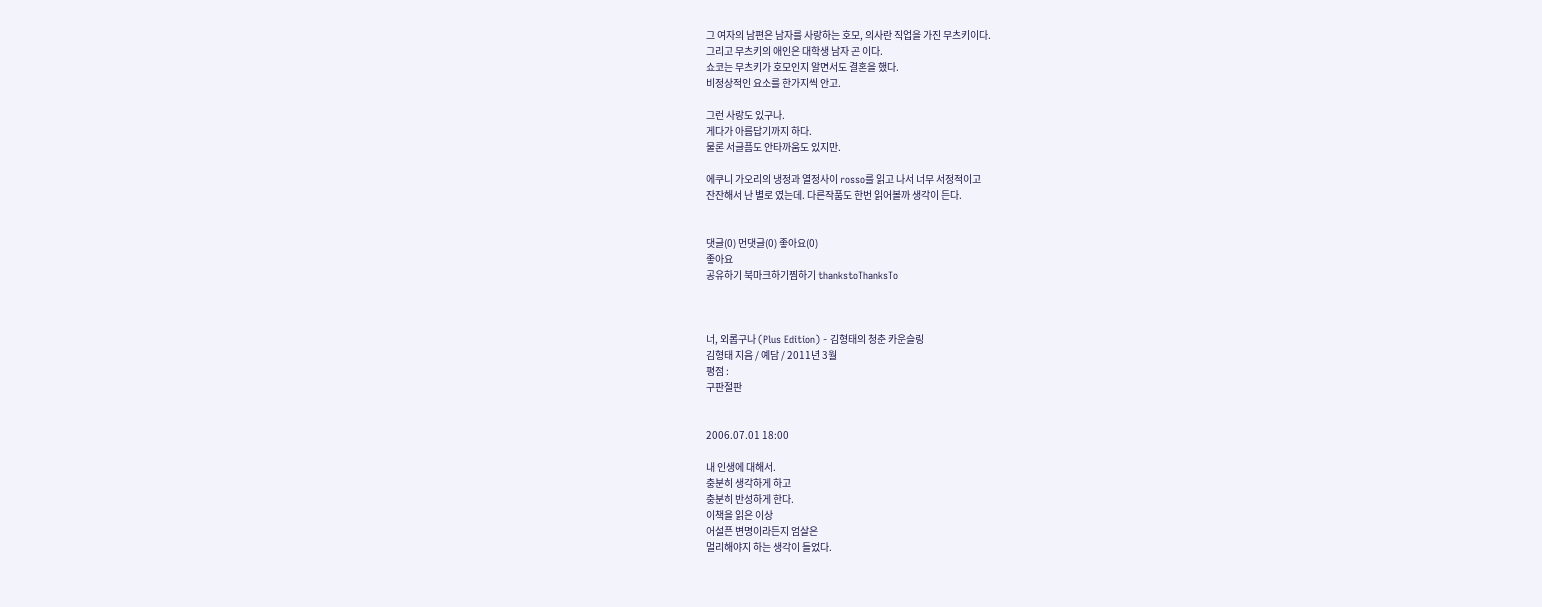그 여자의 남편은 남자를 사랑하는 호모, 의사란 직업을 가진 무츠키이다.
그리고 무츠키의 애인은 대학생 남자 곤 이다.
쇼코는 무츠키가 호모인지 알면서도 결혼을 했다.
비정상적인 요소를 한가지씩 안고.

그런 사랑도 있구나.
게다가 아름답기까지 하다.
물론 서글픔도 안타까움도 있지만.

에쿠니 가오리의 냉정과 열정사이 rosso를 읽고 나서 너무 서정적이고
잔잔해서 난 별로 였는데. 다른작품도 한번 읽어볼까 생각이 든다.


댓글(0) 먼댓글(0) 좋아요(0)
좋아요
공유하기 북마크하기찜하기 thankstoThanksTo



너, 외롭구나 (Plus Edition) - 김형태의 청춘 카운슬링
김형태 지음 / 예담 / 2011년 3월
평점 :
구판절판


2006.07.01 18:00

내 인생에 대해서.
충분히 생각하게 하고
충분히 반성하게 한다.
이책을 읽은 이상
어설픈 변명이라든지 엄살은
멀리해야지 하는 생각이 들었다.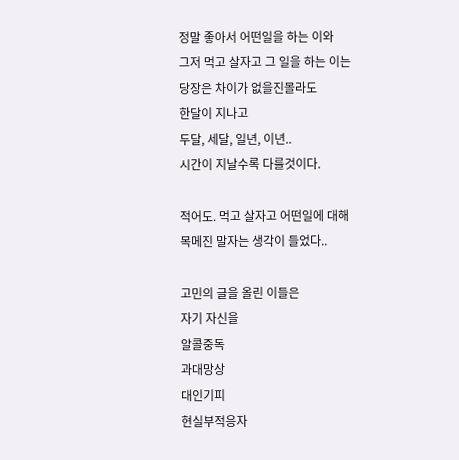정말 좋아서 어떤일을 하는 이와
그저 먹고 살자고 그 일을 하는 이는
당장은 차이가 없을진몰라도
한달이 지나고
두달, 세달, 일년, 이년..
시간이 지날수록 다를것이다.

적어도. 먹고 살자고 어떤일에 대해
목메진 말자는 생각이 들었다..

고민의 글을 올린 이들은
자기 자신을
알콜중독
과대망상
대인기피
현실부적응자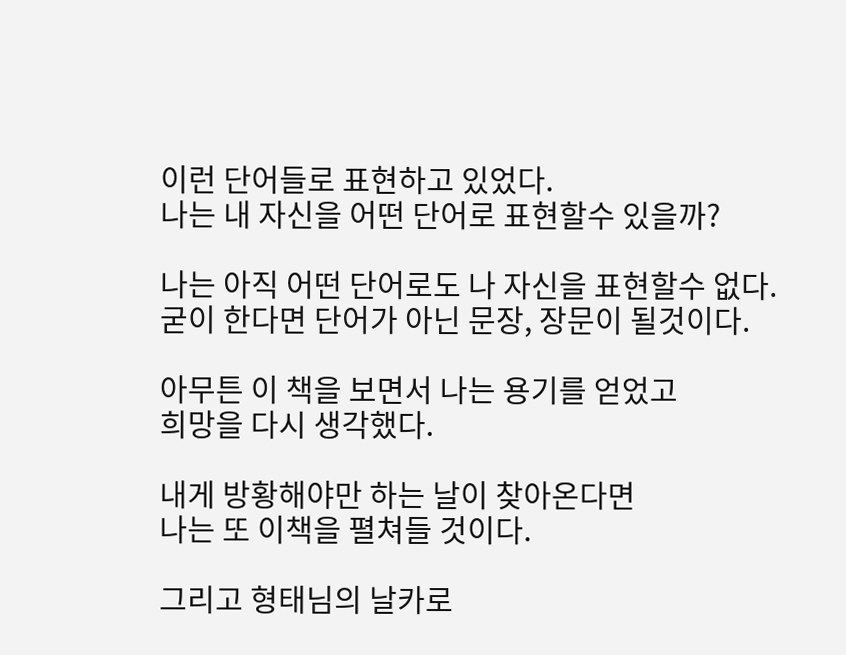이런 단어들로 표현하고 있었다.
나는 내 자신을 어떤 단어로 표현할수 있을까?

나는 아직 어떤 단어로도 나 자신을 표현할수 없다.
굳이 한다면 단어가 아닌 문장, 장문이 될것이다.

아무튼 이 책을 보면서 나는 용기를 얻었고
희망을 다시 생각했다.

내게 방황해야만 하는 날이 찾아온다면
나는 또 이책을 펼쳐들 것이다.

그리고 형태님의 날카로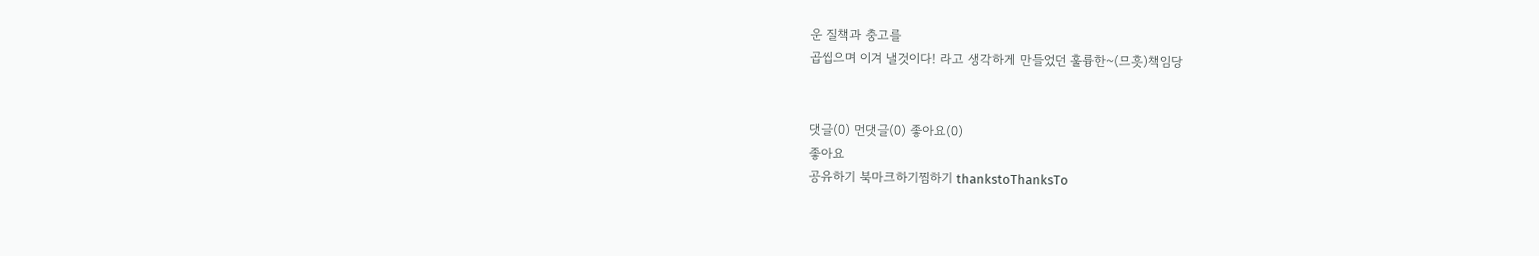운 질책과 충고를
곱씹으며 이겨 낼것이다! 라고 생각하게 만들었던 훌륭한~(므흣)책임당


댓글(0) 먼댓글(0) 좋아요(0)
좋아요
공유하기 북마크하기찜하기 thankstoThanksTo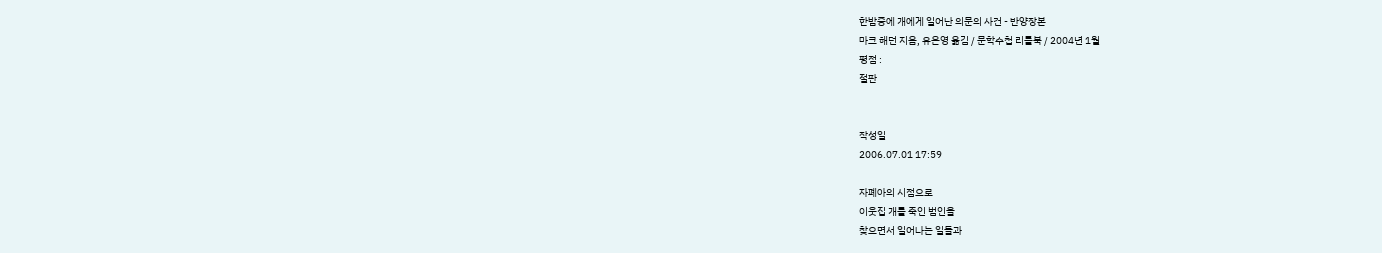한밤중에 개에게 일어난 의문의 사건 - 반양장본
마크 해던 지음, 유은영 옮김 / 문학수첩 리틀북 / 2004년 1월
평점 :
절판


작성일
2006.07.01 17:59

자폐아의 시점으로
이웃집 개를 죽인 범인을
찾으면서 일어나는 일들과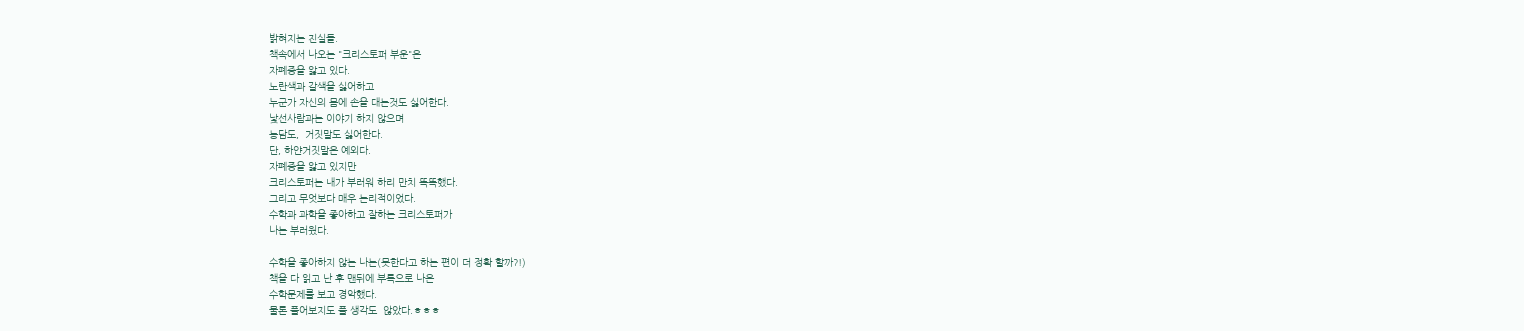밝혀지는 진실들.
책속에서 나오는 "크리스토퍼 부운"은
자폐증을 앓고 있다.
노란색과 갈색을 싫어하고
누군가 자신의 몸에 손을 대는것도 싫어한다.
낯선사람과는 이야기 하지 않으며
농담도,  거짓말도 싫어한다.
단, 하얀거짓말은 예외다.
자폐증을 앓고 있지만
크리스토퍼는 내가 부러워 하리 만치 똑똑했다.
그리고 무엇보다 매우 논리적이었다.
수학과 과학을 좋아하고 잘하는 크리스토퍼가
나는 부러웠다.

수학을 좋아하지 않는 나는(못한다고 하는 편이 더 정확 할까?!)
책을 다 읽고 난 후 맨뒤에 부록으로 나온
수학문제를 보고 경악했다.
물론 풀어보지도 풀 생각도  않았다.ㅎㅎㅎ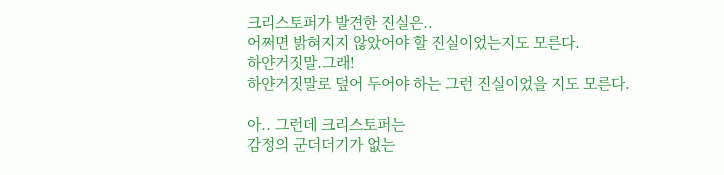크리스토퍼가 발견한 진실은..
어쩌면 밝혀지지 않았어야 할 진실이었는지도 모른다.
하얀거짓말.그래!
하얀거짓말로 덮어 두어야 하는 그런 진실이었을 지도 모른다.

아.. 그런데 크리스토퍼는
감정의 군더더기가 없는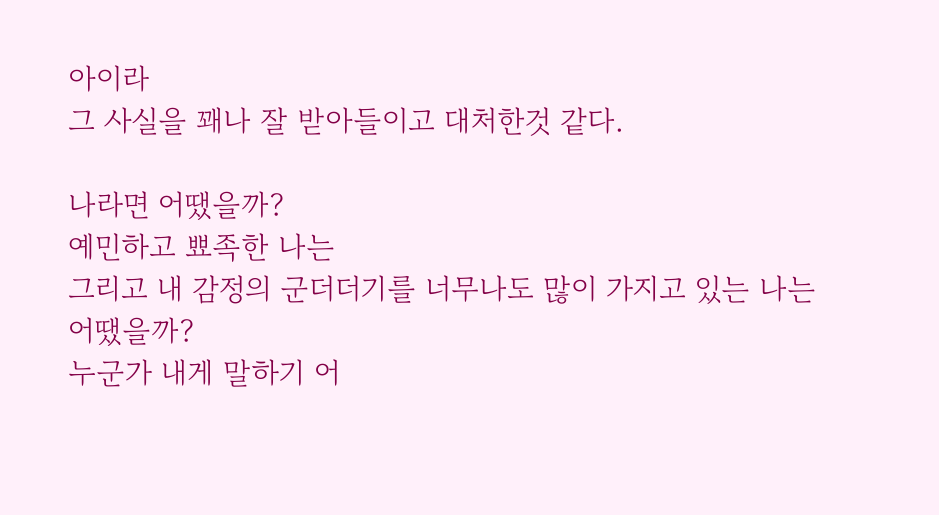아이라
그 사실을 꽤나 잘 받아들이고 대처한것 같다.

나라면 어땠을까?
예민하고 뾰족한 나는
그리고 내 감정의 군더더기를 너무나도 많이 가지고 있는 나는
어땠을까?
누군가 내게 말하기 어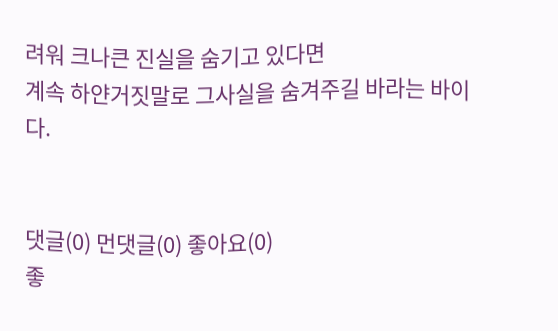려워 크나큰 진실을 숨기고 있다면
계속 하얀거짓말로 그사실을 숨겨주길 바라는 바이다.


댓글(0) 먼댓글(0) 좋아요(0)
좋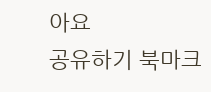아요
공유하기 북마크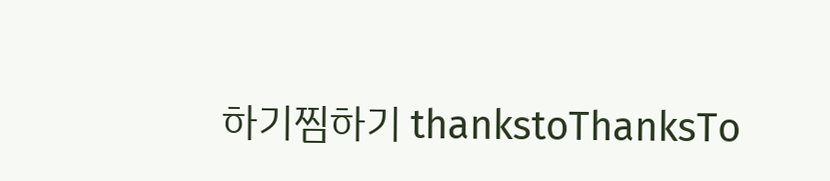하기찜하기 thankstoThanksTo